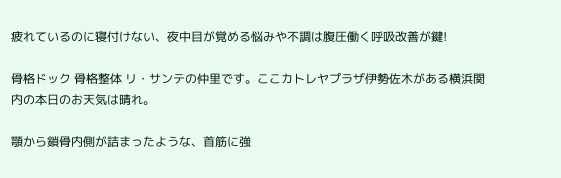疲れているのに寝付けない、夜中目が覚める悩みや不調は腹圧働く呼吸改善が鍵!

骨格ドック 骨格整体 リ・サンテの仲里です。ここカトレヤプラザ伊勢佐木がある横浜関内の本日のお天気は晴れ。

顎から鎖骨内側が詰まったような、首筋に強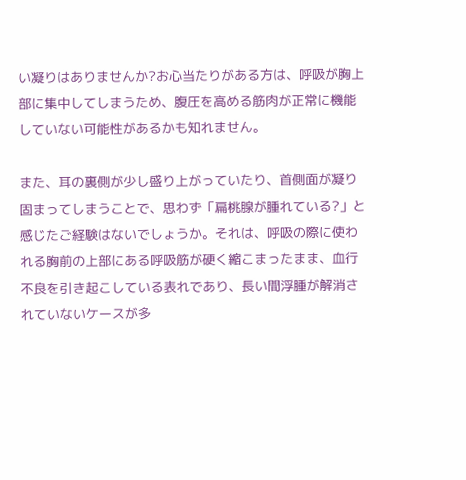い凝りはありませんか?お心当たりがある方は、呼吸が胸上部に集中してしまうため、腹圧を高める筋肉が正常に機能していない可能性があるかも知れません。

また、耳の裏側が少し盛り上がっていたり、首側面が凝り固まってしまうことで、思わず「扁桃腺が腫れている?」と感じたご経験はないでしょうか。それは、呼吸の際に使われる胸前の上部にある呼吸筋が硬く縮こまったまま、血行不良を引き起こしている表れであり、長い間浮腫が解消されていないケースが多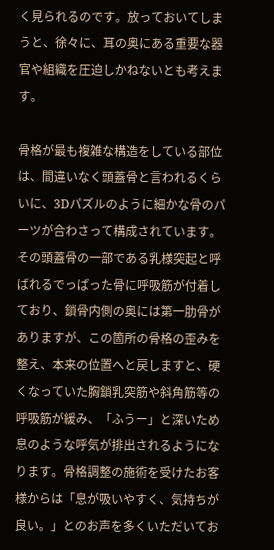く見られるのです。放っておいてしまうと、徐々に、耳の奥にある重要な器官や組織を圧迫しかねないとも考えます。

骨格が最も複雑な構造をしている部位は、間違いなく頭蓋骨と言われるくらいに、3Dパズルのように細かな骨のパーツが合わさって構成されています。その頭蓋骨の一部である乳様突起と呼ばれるでっぱった骨に呼吸筋が付着しており、鎖骨内側の奥には第一肋骨がありますが、この箇所の骨格の歪みを整え、本来の位置へと戻しますと、硬くなっていた胸鎖乳突筋や斜角筋等の呼吸筋が緩み、「ふうー」と深いため息のような呼気が排出されるようになります。骨格調整の施術を受けたお客様からは「息が吸いやすく、気持ちが良い。」とのお声を多くいただいてお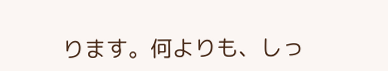ります。何よりも、しっ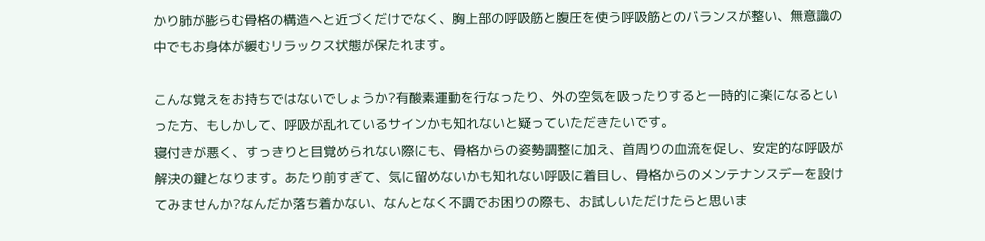かり肺が膨らむ骨格の構造へと近づくだけでなく、胸上部の呼吸筋と腹圧を使う呼吸筋とのバランスが整い、無意識の中でもお身体が緩むリラックス状態が保たれます。

こんな覚えをお持ちではないでしょうか?有酸素運動を行なったり、外の空気を吸ったりすると一時的に楽になるといった方、もしかして、呼吸が乱れているサインかも知れないと疑っていただきたいです。
寝付きが悪く、すっきりと目覚められない際にも、骨格からの姿勢調整に加え、首周りの血流を促し、安定的な呼吸が解決の鍵となります。あたり前すぎて、気に留めないかも知れない呼吸に着目し、骨格からのメンテナンスデーを設けてみませんか?なんだか落ち着かない、なんとなく不調でお困りの際も、お試しいただけたらと思いま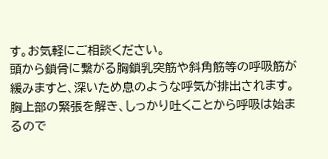す。お気軽にご相談ください。
頭から鎖骨に繋がる胸鎖乳突筋や斜角筋等の呼吸筋が緩みますと、深いため息のような呼気が排出されます。胸上部の緊張を解き、しっかり吐くことから呼吸は始まるので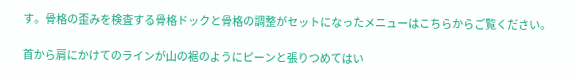す。骨格の歪みを検査する骨格ドックと骨格の調整がセットになったメニューはこちらからご覧ください。

首から肩にかけてのラインが山の裾のようにピーンと張りつめてはい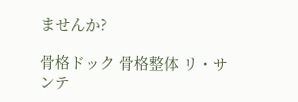ませんか?

骨格ドック 骨格整体 リ・サンテ